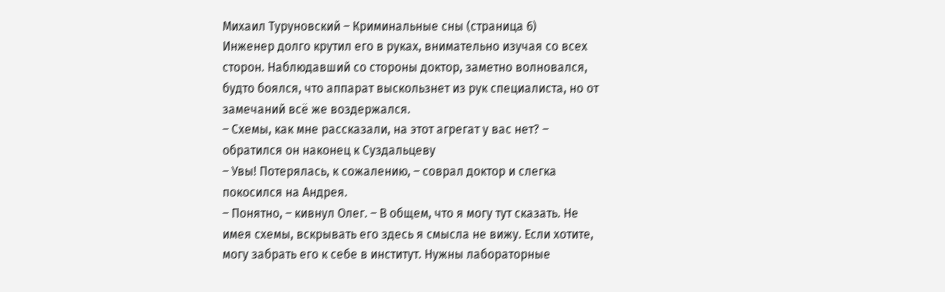Михаил Туруновский – Криминальные сны (страница 6)
Инженер долго крутил его в руках, внимательно изучая со всех сторон. Наблюдавший со стороны доктор, заметно волновался, будто боялся, что аппарат выскользнет из рук специалиста, но от замечаний всё же воздержался.
– Схемы, как мне рассказали, на этот агрегат у вас нет? – обратился он наконец к Суздальцеву
– Увы! Потерялась, к сожалению, – соврал доктор и слегка покосился на Андрея.
– Понятно, – кивнул Олег. – В общем, что я могу тут сказать. Не имея схемы, вскрывать его здесь я смысла не вижу. Если хотите, могу забрать его к себе в институт. Нужны лабораторные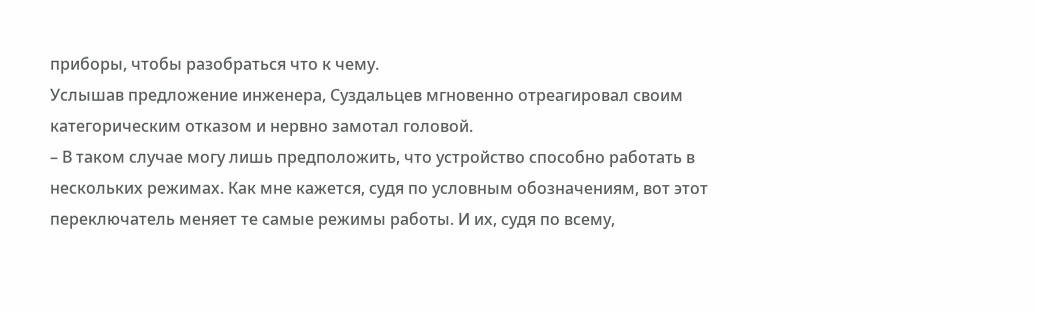приборы, чтобы разобраться что к чему.
Услышав предложение инженера, Суздальцев мгновенно отреагировал своим категорическим отказом и нервно замотал головой.
– В таком случае могу лишь предположить, что устройство способно работать в нескольких режимах. Как мне кажется, судя по условным обозначениям, вот этот переключатель меняет те самые режимы работы. И их, судя по всему,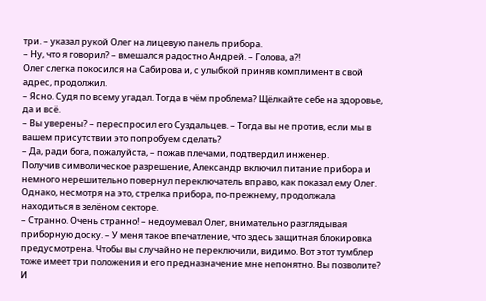три. – указал рукой Олег на лицевую панель прибора.
– Ну, что я говорил? – вмешался радостно Андрей. – Голова, а?!
Олег слегка покосился на Сабирова и, с улыбкой приняв комплимент в свой адрес, продолжил.
– Ясно. Судя по всему угадал. Тогда в чём проблема? Щёлкайте себе на здоровье, да и всё.
– Вы уверены? – переспросил его Суздальцев. – Тогда вы не против, если мы в вашем присутствии это попробуем сделать?
– Да, ради бога, пожалуйста, – пожав плечами, подтвердил инженер.
Получив символическое разрешение, Александр включил питание прибора и немного нерешительно повернул переключатель вправо, как показал ему Олег. Однако, несмотря на это, стрелка прибора, по-прежнему, продолжала находиться в зелёном секторе.
– Странно. Очень странно! – недоумевал Олег, внимательно разглядывая приборную доску. – У меня такое впечатление, что здесь защитная блокировка предусмотрена. Чтобы вы случайно не переключили, видимо. Вот этот тумблер тоже имеет три положения и его предназначение мне непонятно. Вы позволите?
И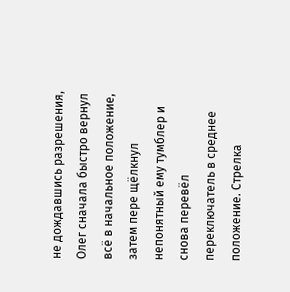не дождавшись разрешения, Олег сначала быстро вернул всё в начальное положение, затем пере щёлкнул непонятный ему тумблер и снова перевёл переключатель в среднее положение. Стрелка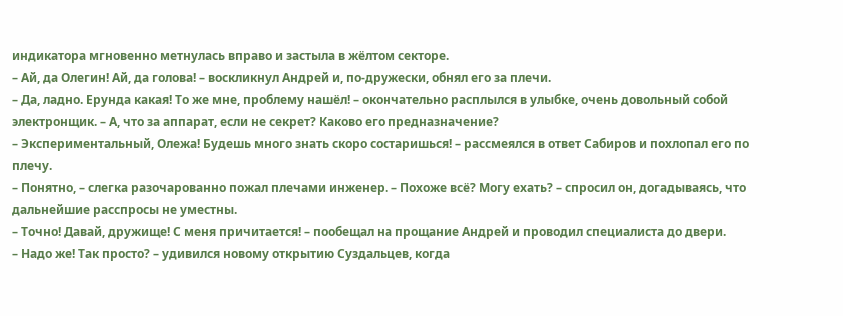индикатора мгновенно метнулась вправо и застыла в жёлтом секторе.
– Ай, да Олегин! Ай, да голова! – воскликнул Андрей и, по-дружески, обнял его за плечи.
– Да, ладно. Ерунда какая! То же мне, проблему нашёл! – окончательно расплылся в улыбке, очень довольный собой электронщик. – А, что за аппарат, если не секрет? Каково его предназначение?
– Экспериментальный, Олежа! Будешь много знать скоро состаришься! – рассмеялся в ответ Сабиров и похлопал его по плечу.
– Понятно, – слегка разочарованно пожал плечами инженер. – Похоже всё? Могу ехать? – спросил он, догадываясь, что дальнейшие расспросы не уместны.
– Точно! Давай, дружище! С меня причитается! – пообещал на прощание Андрей и проводил специалиста до двери.
– Надо же! Так просто? – удивился новому открытию Суздальцев, когда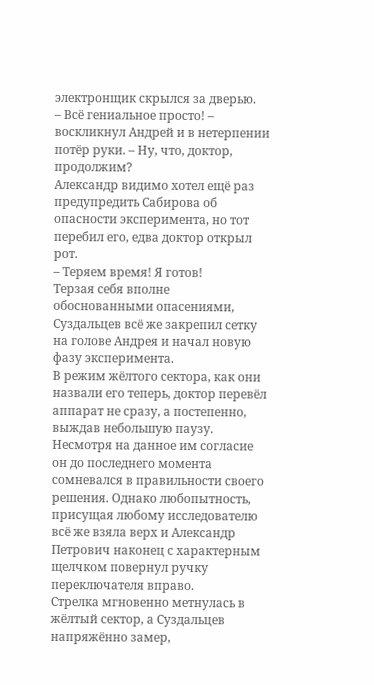электронщик скрылся за дверью.
– Всё гениальное просто! – воскликнул Андрей и в нетерпении потёр руки. – Ну, что, доктор, продолжим?
Александр видимо хотел ещё раз предупредить Сабирова об опасности эксперимента, но тот перебил его, едва доктор открыл рот.
– Теряем время! Я готов!
Терзая себя вполне обоснованными опасениями, Суздальцев всё же закрепил сетку на голове Андрея и начал новую фазу эксперимента.
В режим жёлтого сектора, как они назвали его теперь, доктор перевёл аппарат не сразу, а постепенно, выждав небольшую паузу. Несмотря на данное им согласие он до последнего момента сомневался в правильности своего решения. Однако любопытность, присущая любому исследователю всё же взяла верх и Александр Петрович наконец с характерным щелчком повернул ручку переключателя вправо.
Стрелка мгновенно метнулась в жёлтый сектор, а Суздальцев напряжённо замер,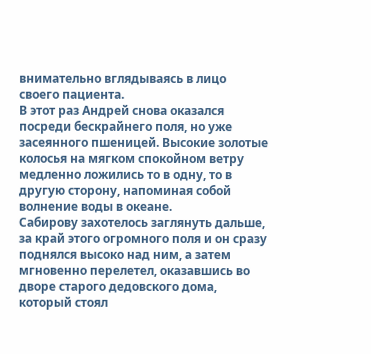внимательно вглядываясь в лицо своего пациента.
В этот раз Андрей снова оказался посреди бескрайнего поля, но уже засеянного пшеницей. Высокие золотые колосья на мягком спокойном ветру медленно ложились то в одну, то в другую сторону, напоминая собой волнение воды в океане.
Сабирову захотелось заглянуть дальше, за край этого огромного поля и он сразу поднялся высоко над ним, а затем мгновенно перелетел, оказавшись во дворе старого дедовского дома, который стоял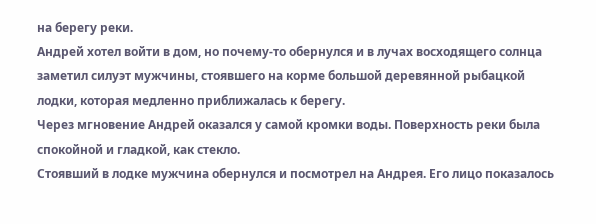на берегу реки.
Андрей хотел войти в дом, но почему-то обернулся и в лучах восходящего солнца заметил силуэт мужчины, стоявшего на корме большой деревянной рыбацкой лодки, которая медленно приближалась к берегу.
Через мгновение Андрей оказался у самой кромки воды. Поверхность реки была спокойной и гладкой, как стекло.
Стоявший в лодке мужчина обернулся и посмотрел на Андрея. Его лицо показалось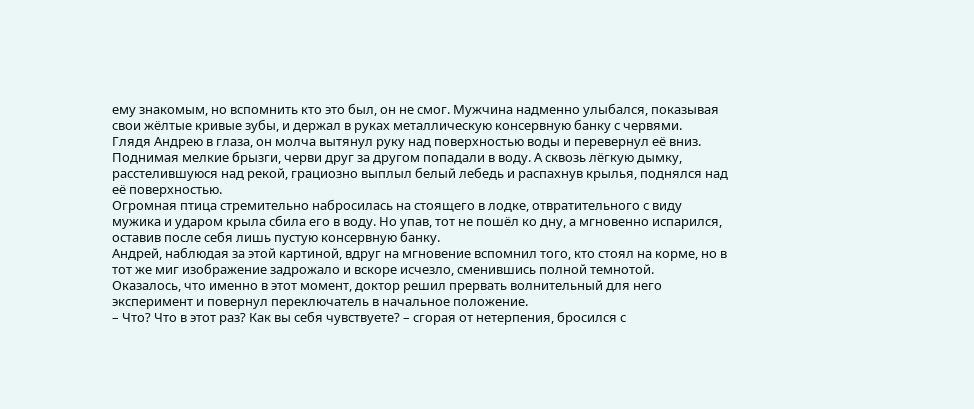ему знакомым, но вспомнить кто это был, он не смог. Мужчина надменно улыбался, показывая свои жёлтые кривые зубы, и держал в руках металлическую консервную банку с червями.
Глядя Андрею в глаза, он молча вытянул руку над поверхностью воды и перевернул её вниз. Поднимая мелкие брызги, черви друг за другом попадали в воду. А сквозь лёгкую дымку, расстелившуюся над рекой, грациозно выплыл белый лебедь и распахнув крылья, поднялся над её поверхностью.
Огромная птица стремительно набросилась на стоящего в лодке, отвратительного с виду мужика и ударом крыла сбила его в воду. Но упав, тот не пошёл ко дну, а мгновенно испарился, оставив после себя лишь пустую консервную банку.
Андрей, наблюдая за этой картиной, вдруг на мгновение вспомнил того, кто стоял на корме, но в тот же миг изображение задрожало и вскоре исчезло, сменившись полной темнотой.
Оказалось, что именно в этот момент, доктор решил прервать волнительный для него эксперимент и повернул переключатель в начальное положение.
– Что? Что в этот раз? Как вы себя чувствуете? – сгорая от нетерпения, бросился с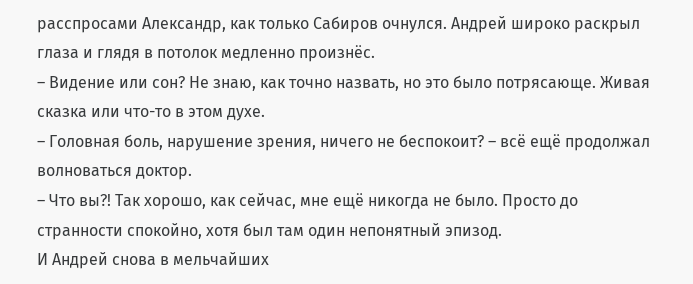расспросами Александр, как только Сабиров очнулся. Андрей широко раскрыл глаза и глядя в потолок медленно произнёс.
– Видение или сон? Не знаю, как точно назвать, но это было потрясающе. Живая сказка или что-то в этом духе.
– Головная боль, нарушение зрения, ничего не беспокоит? – всё ещё продолжал волноваться доктор.
– Что вы?! Так хорошо, как сейчас, мне ещё никогда не было. Просто до странности спокойно, хотя был там один непонятный эпизод.
И Андрей снова в мельчайших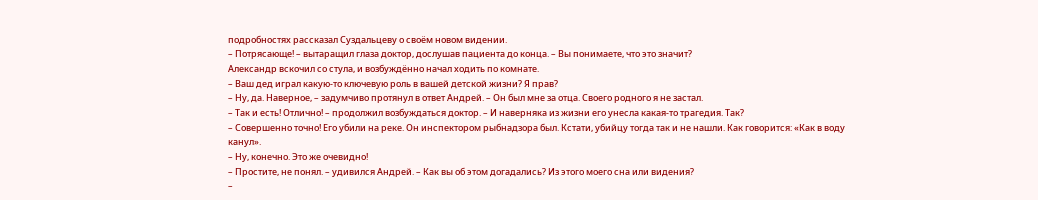подробностях рассказал Суздальцеву о своём новом видении.
– Потрясающе! – вытаращил глаза доктор, дослушав пациента до конца. – Вы понимаете, что это значит?
Александр вскочил со стула, и возбуждённо начал ходить по комнате.
– Ваш дед играл какую-то ключевую роль в вашей детской жизни? Я прав?
– Ну, да. Наверное, – задумчиво протянул в ответ Андрей. – Он был мне за отца. Своего родного я не застал.
– Так и есть! Отлично! – продолжил возбуждаться доктор. – И наверняка из жизни его унесла какая-то трагедия. Так?
– Совершенно точно! Его убили на реке. Он инспектором рыбнадзора был. Кстати, убийцу тогда так и не нашли. Как говорится: «Как в воду канул».
– Ну, конечно. Это же очевидно!
– Простите, не понял. – удивился Андрей. – Как вы об этом догадались? Из этого моего сна или видения?
–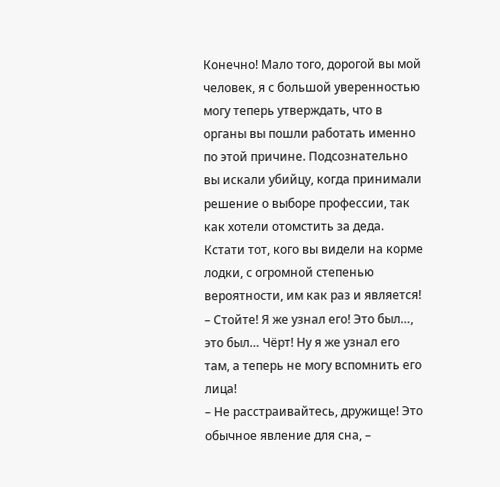Конечно! Мало того, дорогой вы мой человек, я с большой уверенностью могу теперь утверждать, что в органы вы пошли работать именно по этой причине. Подсознательно вы искали убийцу, когда принимали решение о выборе профессии, так как хотели отомстить за деда. Кстати тот, кого вы видели на корме лодки, с огромной степенью вероятности, им как раз и является!
– Стойте! Я же узнал его! Это был…, это был… Чёрт! Ну я же узнал его там, а теперь не могу вспомнить его лица!
– Не расстраивайтесь, дружище! Это обычное явление для сна, –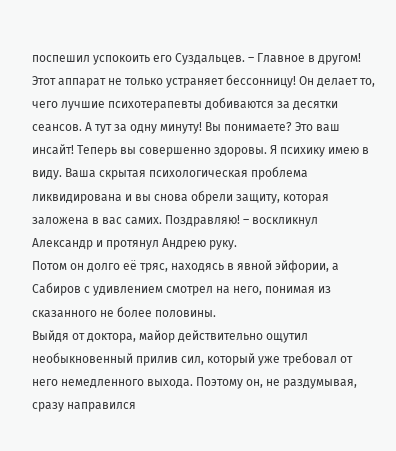поспешил успокоить его Суздальцев. – Главное в другом! Этот аппарат не только устраняет бессонницу! Он делает то, чего лучшие психотерапевты добиваются за десятки сеансов. А тут за одну минуту! Вы понимаете? Это ваш инсайт! Теперь вы совершенно здоровы. Я психику имею в виду. Ваша скрытая психологическая проблема ликвидирована и вы снова обрели защиту, которая заложена в вас самих. Поздравляю! – воскликнул Александр и протянул Андрею руку.
Потом он долго её тряс, находясь в явной эйфории, а Сабиров с удивлением смотрел на него, понимая из сказанного не более половины.
Выйдя от доктора, майор действительно ощутил необыкновенный прилив сил, который уже требовал от него немедленного выхода. Поэтому он, не раздумывая, сразу направился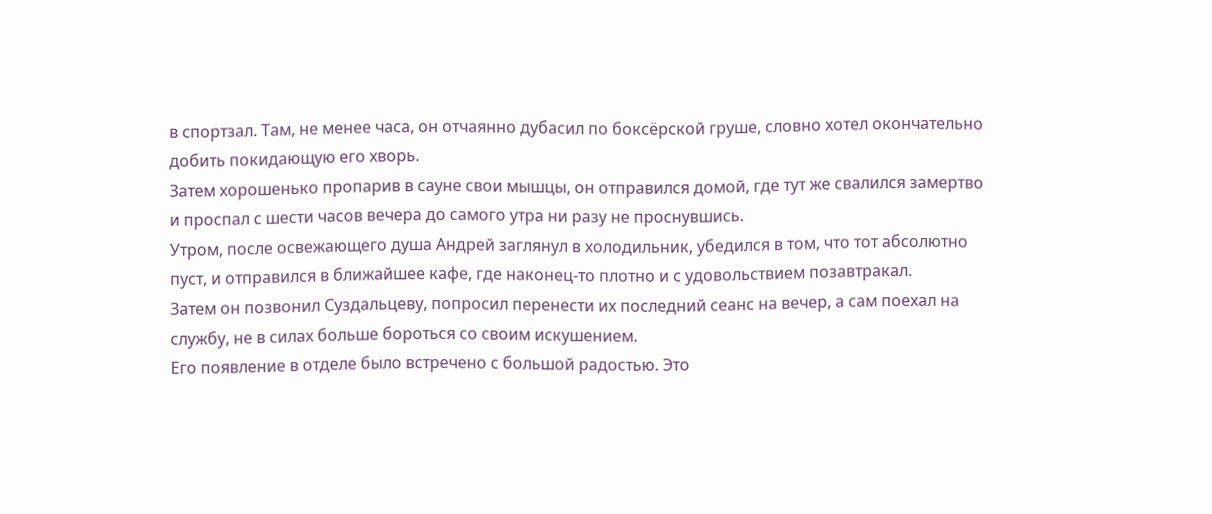в спортзал. Там, не менее часа, он отчаянно дубасил по боксёрской груше, словно хотел окончательно добить покидающую его хворь.
Затем хорошенько пропарив в сауне свои мышцы, он отправился домой, где тут же свалился замертво и проспал с шести часов вечера до самого утра ни разу не проснувшись.
Утром, после освежающего душа Андрей заглянул в холодильник, убедился в том, что тот абсолютно пуст, и отправился в ближайшее кафе, где наконец-то плотно и с удовольствием позавтракал.
Затем он позвонил Суздальцеву, попросил перенести их последний сеанс на вечер, а сам поехал на службу, не в силах больше бороться со своим искушением.
Его появление в отделе было встречено с большой радостью. Это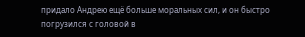придало Андрею ещё больше моральных сил, и он быстро погрузился с головой в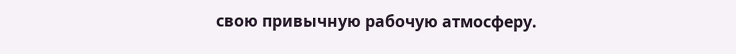свою привычную рабочую атмосферу.